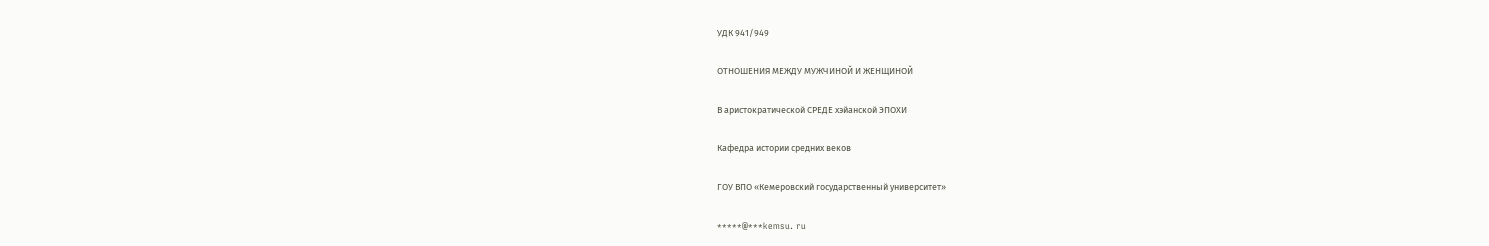УДК 941/949

ОТНОШЕНИЯ МЕЖДУ МУЖЧИНОЙ И ЖЕНЩИНОЙ

В аристократической СРЕДЕ хэйанской ЭПОХИ

Кафедра истории средних веков

ГОУ ВПО «Кемеровский государственный университет»

*****@***kemsu. ru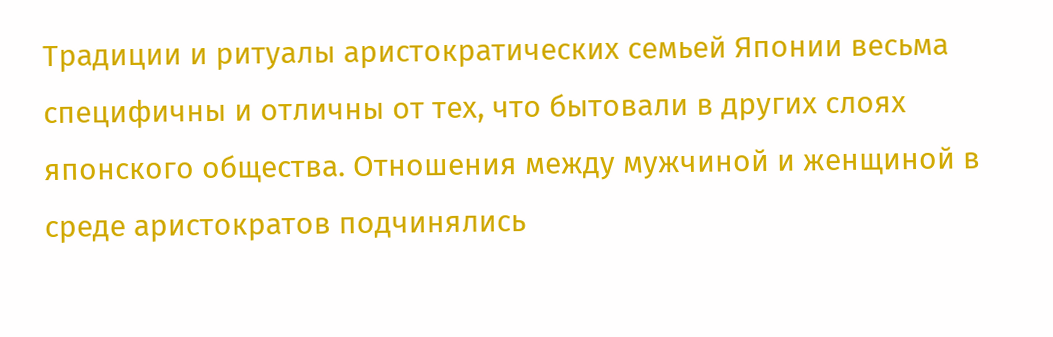Традиции и ритуалы аристократических семьей Японии весьма специфичны и отличны от тех, что бытовали в других слоях японского общества. Отношения между мужчиной и женщиной в среде аристократов подчинялись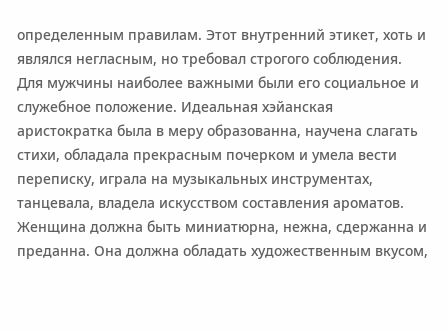определенным правилам. Этот внутренний этикет, хоть и являлся негласным, но требовал строгого соблюдения. Для мужчины наиболее важными были его социальное и служебное положение. Идеальная хэйанская аристократка была в меру образованна, научена слагать стихи, обладала прекрасным почерком и умела вести переписку, играла на музыкальных инструментах, танцевала, владела искусством составления ароматов. Женщина должна быть миниатюрна, нежна, сдержанна и преданна. Она должна обладать художественным вкусом,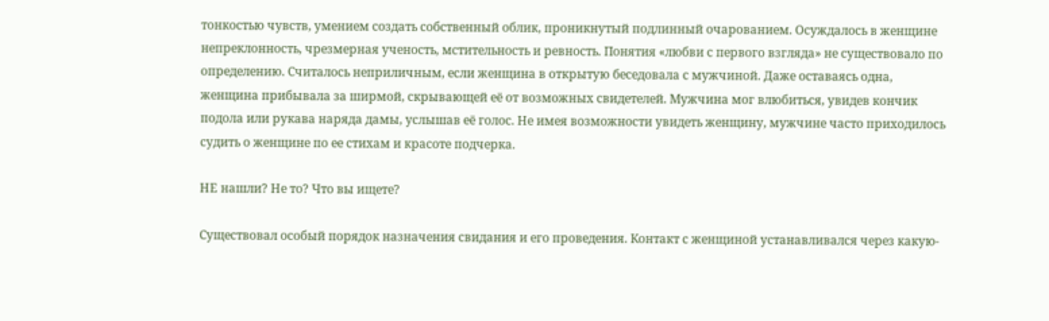тонкостью чувств, умением создать собственный облик, проникнутый подлинный очарованием. Осуждалось в женщине непреклонность, чрезмерная ученость, мстительность и ревность. Понятия «любви с первого взгляда» не существовало по определению. Считалось неприличным, если женщина в открытую беседовала с мужчиной. Даже оставаясь одна, женщина прибывала за ширмой, скрывающей её от возможных свидетелей. Мужчина мог влюбиться, увидев кончик подола или рукава наряда дамы, услышав её голос. Не имея возможности увидеть женщину, мужчине часто приходилось судить о женщине по ее стихам и красоте подчерка.

НЕ нашли? Не то? Что вы ищете?

Существовал особый порядок назначения свидания и его проведения. Контакт с женщиной устанавливался через какую-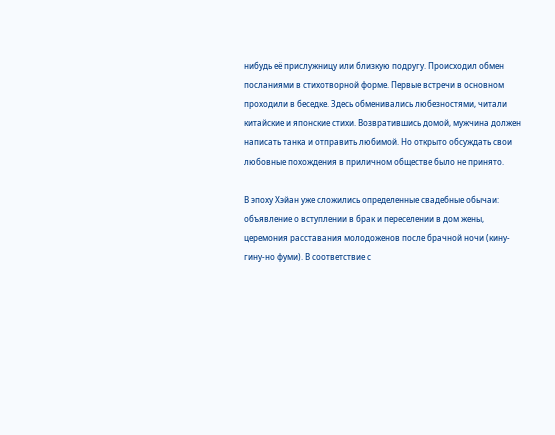нибудь её прислужницу или близкую подругу. Происходил обмен посланиями в стихотворной форме. Первые встречи в основном проходили в беседке. Здесь обменивались любезностями, читали китайские и японские стихи. Возвратившись домой, мужчина должен написать танка и отправить любимой. Но открыто обсуждать свои любовные похождения в приличном обществе было не принято.

В эпоху Хэйан уже сложились определенные свадебные обычаи: объявление о вступлении в брак и переселении в дом жены, церемония расставания молодоженов после брачной ночи (кину-гину-но фуми). В соответствие с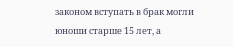законом вступать в брак могли юноши старше 15 лет, а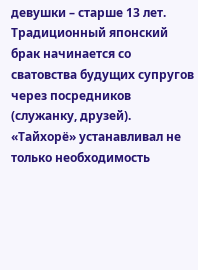девушки – старше 13 лет. Традиционный японский брак начинается со сватовства будущих супругов через посредников (служанку, друзей). «Тайхорё» устанавливал не только необходимость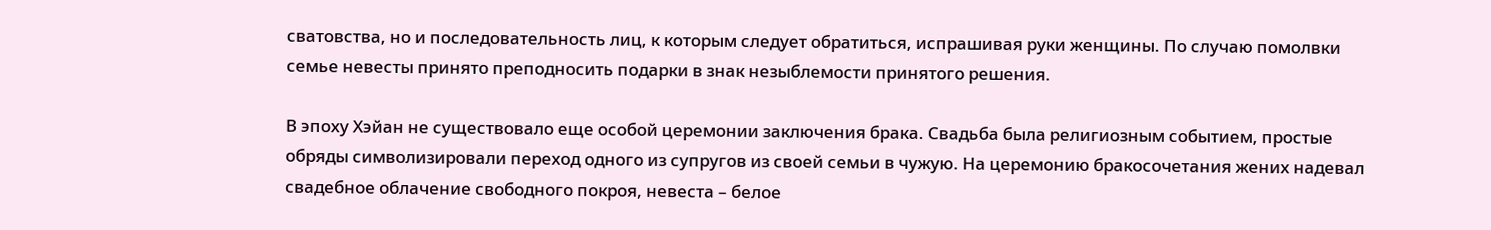сватовства, но и последовательность лиц, к которым следует обратиться, испрашивая руки женщины. По случаю помолвки семье невесты принято преподносить подарки в знак незыблемости принятого решения.

В эпоху Хэйан не существовало еще особой церемонии заключения брака. Свадьба была религиозным событием, простые обряды символизировали переход одного из супругов из своей семьи в чужую. На церемонию бракосочетания жених надевал свадебное облачение свободного покроя, невеста – белое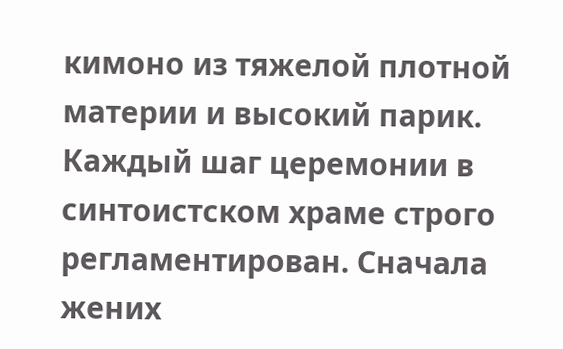кимоно из тяжелой плотной материи и высокий парик. Каждый шаг церемонии в синтоистском храме строго регламентирован. Сначала жених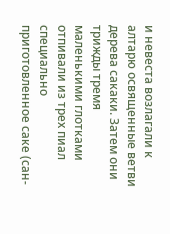и невеста возлагали к алтарю освященные ветви дерева сакаки. Затем они трижды тремя маленькими глотками отпивали из трех пиал специально приготовленное саке (сан-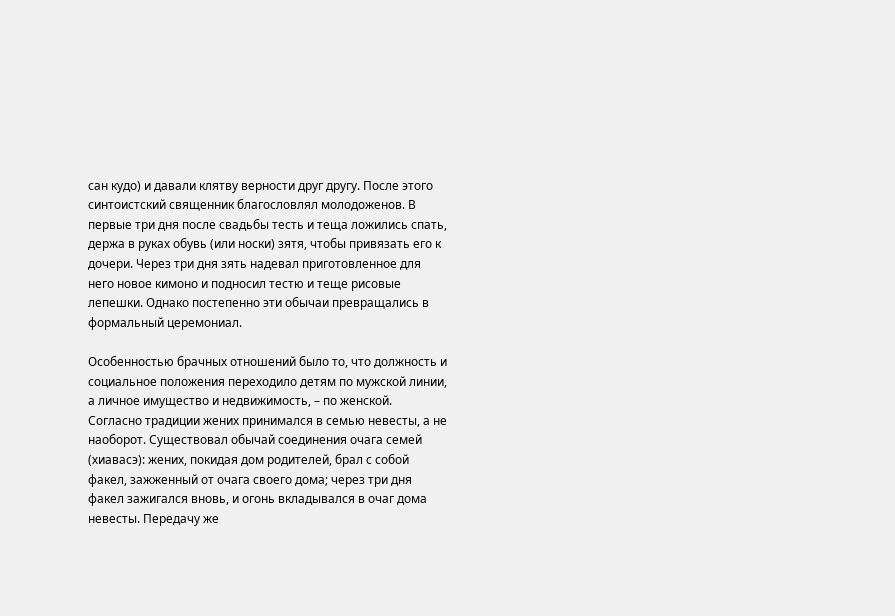сан кудо) и давали клятву верности друг другу. После этого синтоистский священник благословлял молодоженов. В первые три дня после свадьбы тесть и теща ложились спать, держа в руках обувь (или носки) зятя, чтобы привязать его к дочери. Через три дня зять надевал приготовленное для него новое кимоно и подносил тестю и теще рисовые лепешки. Однако постепенно эти обычаи превращались в формальный церемониал.

Особенностью брачных отношений было то, что должность и социальное положения переходило детям по мужской линии, а личное имущество и недвижимость, – по женской. Согласно традиции жених принимался в семью невесты, а не наоборот. Существовал обычай соединения очага семей (хиавасэ): жених, покидая дом родителей, брал с собой факел, зажженный от очага своего дома; через три дня факел зажигался вновь, и огонь вкладывался в очаг дома невесты. Передачу же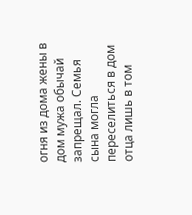огня из дома жены в дом мужа обычай запрещал. Семья сына могла переселиться в дом отца лишь в том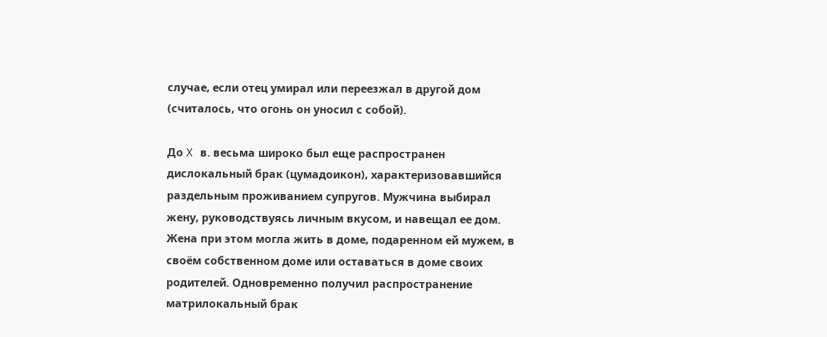случае, если отец умирал или переезжал в другой дом (считалось, что огонь он уносил с собой).

До X в. весьма широко был еще распространен дислокальный брак (цумадоикон), характеризовавшийся раздельным проживанием супругов. Мужчина выбирал жену, руководствуясь личным вкусом, и навещал ее дом. Жена при этом могла жить в доме, подаренном ей мужем, в своём собственном доме или оставаться в доме своих родителей. Одновременно получил распространение матрилокальный брак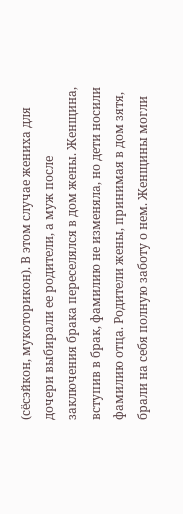(сёсэйкон, мукоторикон). В этом случае жениха для дочери выбирали ее родители, а муж после заключения брака переселялся в дом жены. Женщина, вступив в брак, фамилию не изменяла, но дети носили фамилию отца. Родители жены, принимая в дом зятя, брали на себя полную заботу о нем. Женщины могли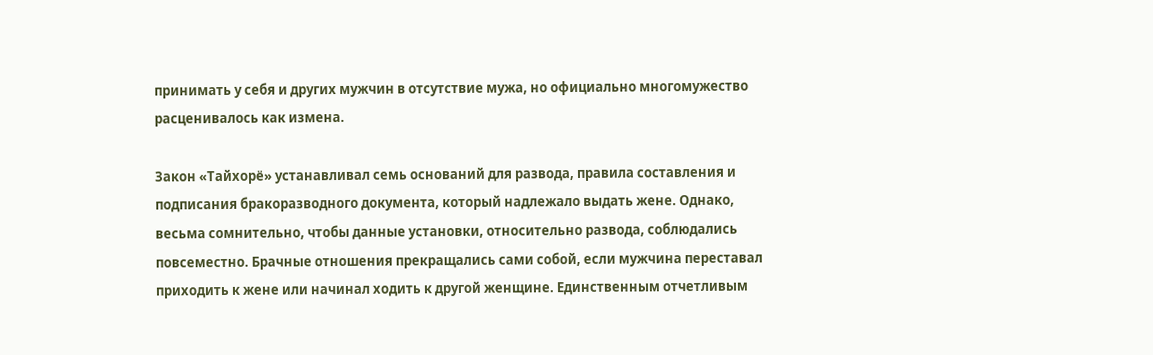принимать у себя и других мужчин в отсутствие мужа, но официально многомужество расценивалось как измена.

Закон «Тайхорё» устанавливал семь оснований для развода, правила составления и подписания бракоразводного документа, который надлежало выдать жене. Однако, весьма сомнительно, чтобы данные установки, относительно развода, соблюдались повсеместно. Брачные отношения прекращались сами собой, если мужчина переставал приходить к жене или начинал ходить к другой женщине. Единственным отчетливым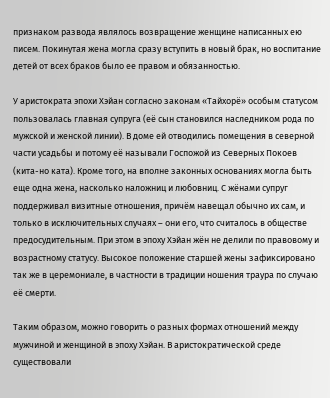признаком развода являлось возвращение женщине написанных ею писем. Покинутая жена могла сразу вступить в новый брак, но воспитание детей от всех браков было ее правом и обязанностью.

У аристократа эпохи Хэйан согласно законам «Тайхорё» особым статусом пользовалась главная супруга (её сын становился наследником рода по мужской и женской линии). В доме ей отводились помещения в северной части усадьбы и потому её называли Госпожой из Северных Покоев (кита-но ката). Кроме того, на вполне законных основаниях могла быть еще одна жена, насколько наложниц и любовниц. С жёнами супруг поддерживал визитные отношения, причём навещал обычно их сам, и только в исключительных случаях – они его, что считалось в обществе предосудительным. При этом в эпоху Хэйан жён не делили по правовому и возрастному статусу. Высокое положение старшей жены зафиксировано так же в церемониале, в частности в традиции ношения траура по случаю её смерти.

Таким образом, можно говорить о разных формах отношений между мужчиной и женщиной в эпоху Хэйан. В аристократической среде существовали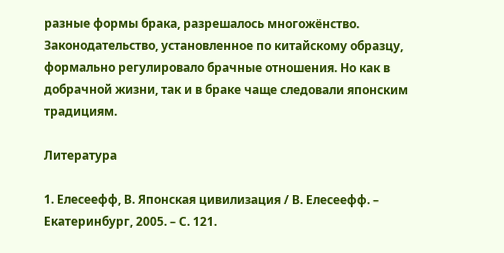разные формы брака, разрешалось многожёнство. Законодательство, установленное по китайскому образцу, формально регулировало брачные отношения. Но как в добрачной жизни, так и в браке чаще следовали японским традициям.

Литература

1. Елесеефф, В. Японская цивилизация / В. Елесеефф. – Екатеринбург, 2005. – С. 121.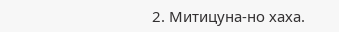2. Митицуна-но хаха.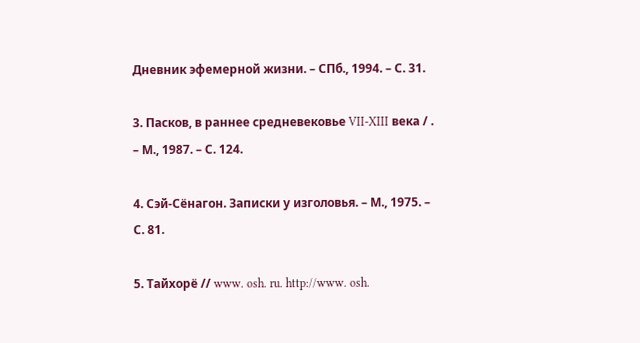Дневник эфемерной жизни. – СПб., 1994. – С. 31.

3. Пасков, в раннее средневековье VII-XIII века / . – М., 1987. – С. 124.

4. Сэй-Сёнагон. Записки у изголовья. – М., 1975. – С. 81.

5. Тайхорё // www. osh. ru. http://www. osh.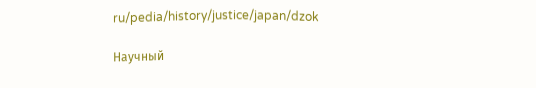ru/pedia/history/justice/japan/dzok

Научный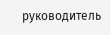руководитель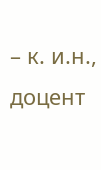– к. и.н., доцент